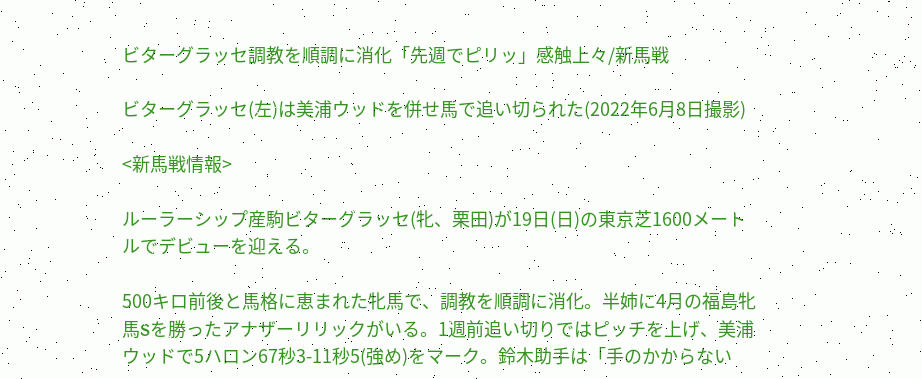ビターグラッセ調教を順調に消化「先週でピリッ」感触上々/新馬戦

ビターグラッセ(左)は美浦ウッドを併せ馬で追い切られた(2022年6月8日撮影)

<新馬戦情報>

ルーラーシップ産駒ビターグラッセ(牝、栗田)が19日(日)の東京芝1600メートルでデビューを迎える。

500キロ前後と馬格に恵まれた牝馬で、調教を順調に消化。半姉に4月の福島牝馬Sを勝ったアナザーリリックがいる。1週前追い切りではピッチを上げ、美浦ウッドで5ハロン67秒3-11秒5(強め)をマーク。鈴木助手は「手のかからない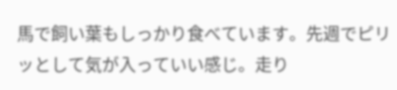馬で飼い葉もしっかり食べています。先週でピリッとして気が入っていい感じ。走り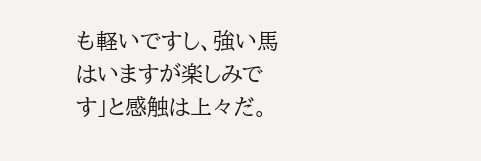も軽いですし、強い馬はいますが楽しみです」と感触は上々だ。